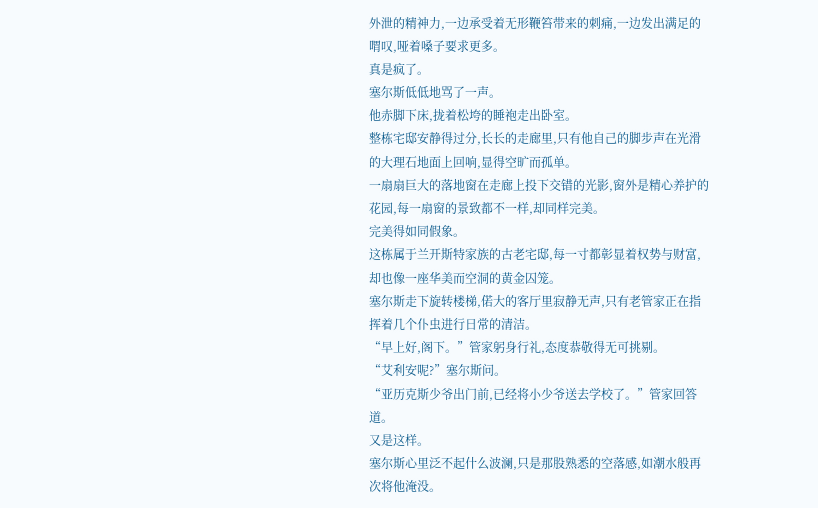外泄的精神力,一边承受着无形鞭笞带来的刺痛,一边发出满足的喟叹,哑着嗓子要求更多。
真是疯了。
塞尔斯低低地骂了一声。
他赤脚下床,拢着松垮的睡袍走出卧室。
整栋宅邸安静得过分,长长的走廊里,只有他自己的脚步声在光滑的大理石地面上回响,显得空旷而孤单。
一扇扇巨大的落地窗在走廊上投下交错的光影,窗外是精心养护的花园,每一扇窗的景致都不一样,却同样完美。
完美得如同假象。
这栋属于兰开斯特家族的古老宅邸,每一寸都彰显着权势与财富,却也像一座华美而空洞的黄金囚笼。
塞尔斯走下旋转楼梯,偌大的客厅里寂静无声,只有老管家正在指挥着几个仆虫进行日常的清洁。
“早上好,阁下。”管家躬身行礼,态度恭敬得无可挑剔。
“艾利安呢?”塞尔斯问。
“亚历克斯少爷出门前,已经将小少爷送去学校了。”管家回答道。
又是这样。
塞尔斯心里泛不起什么波澜,只是那股熟悉的空落感,如潮水般再次将他淹没。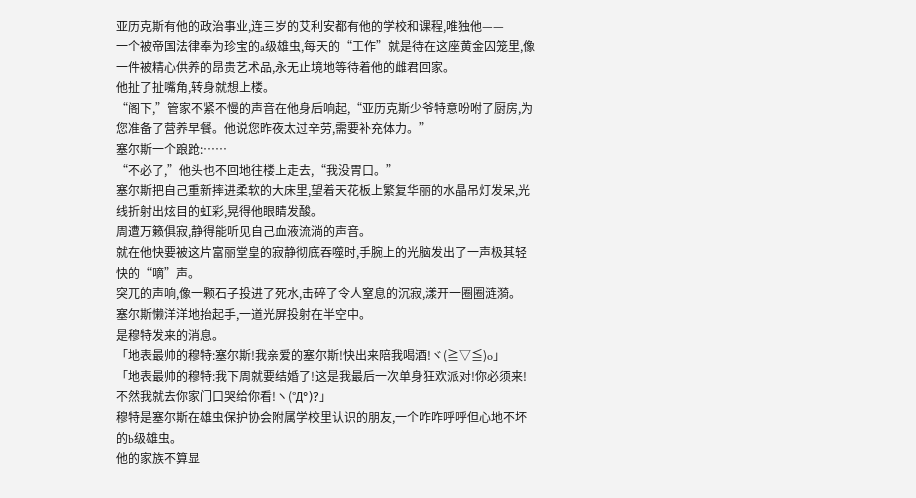亚历克斯有他的政治事业,连三岁的艾利安都有他的学校和课程,唯独他——
一个被帝国法律奉为珍宝的a级雄虫,每天的“工作”就是待在这座黄金囚笼里,像一件被精心供养的昂贵艺术品,永无止境地等待着他的雌君回家。
他扯了扯嘴角,转身就想上楼。
“阁下,”管家不紧不慢的声音在他身后响起,“亚历克斯少爷特意吩咐了厨房,为您准备了营养早餐。他说您昨夜太过辛劳,需要补充体力。”
塞尔斯一个踉跄:……
“不必了,”他头也不回地往楼上走去,“我没胃口。”
塞尔斯把自己重新摔进柔软的大床里,望着天花板上繁复华丽的水晶吊灯发呆,光线折射出炫目的虹彩,晃得他眼睛发酸。
周遭万籁俱寂,静得能听见自己血液流淌的声音。
就在他快要被这片富丽堂皇的寂静彻底吞噬时,手腕上的光脑发出了一声极其轻快的“嘀”声。
突兀的声响,像一颗石子投进了死水,击碎了令人窒息的沉寂,漾开一圈圈涟漪。
塞尔斯懒洋洋地抬起手,一道光屏投射在半空中。
是穆特发来的消息。
「地表最帅的穆特:塞尔斯!我亲爱的塞尔斯!快出来陪我喝酒!ヾ(≧▽≦)o」
「地表最帅的穆特:我下周就要结婚了!这是我最后一次单身狂欢派对!你必须来!不然我就去你家门口哭给你看!ヽ(°Д°)?」
穆特是塞尔斯在雄虫保护协会附属学校里认识的朋友,一个咋咋呼呼但心地不坏的b级雄虫。
他的家族不算显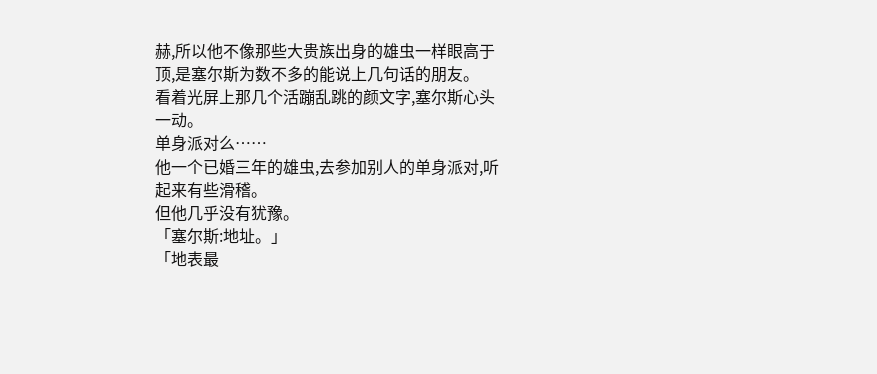赫,所以他不像那些大贵族出身的雄虫一样眼高于顶,是塞尔斯为数不多的能说上几句话的朋友。
看着光屏上那几个活蹦乱跳的颜文字,塞尔斯心头一动。
单身派对么……
他一个已婚三年的雄虫,去参加别人的单身派对,听起来有些滑稽。
但他几乎没有犹豫。
「塞尔斯:地址。」
「地表最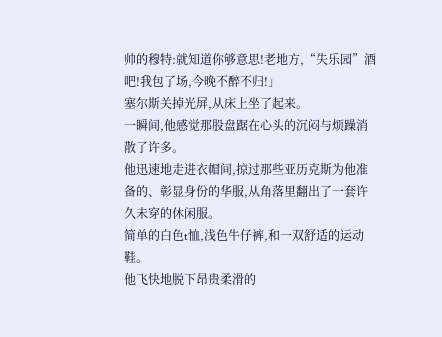帅的穆特:就知道你够意思!老地方,“失乐园”酒吧!我包了场,今晚不醉不归!」
塞尔斯关掉光屏,从床上坐了起来。
一瞬间,他感觉那股盘踞在心头的沉闷与烦躁消散了许多。
他迅速地走进衣帽间,掠过那些亚历克斯为他准备的、彰显身份的华服,从角落里翻出了一套许久未穿的休闲服。
简单的白色t恤,浅色牛仔裤,和一双舒适的运动鞋。
他飞快地脱下昂贵柔滑的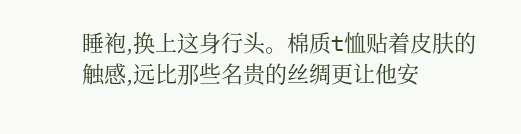睡袍,换上这身行头。棉质t恤贴着皮肤的触感,远比那些名贵的丝绸更让他安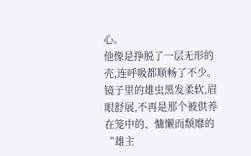心。
他像是挣脱了一层无形的壳,连呼吸都顺畅了不少。
镜子里的雄虫黑发柔软,眉眼舒展,不再是那个被供养在笼中的、慵懒而颓靡的“雄主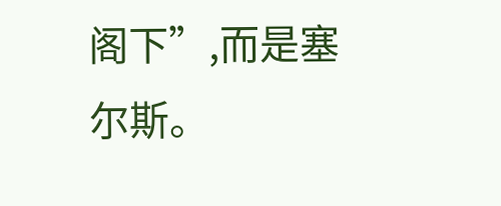阁下”,而是塞尔斯。